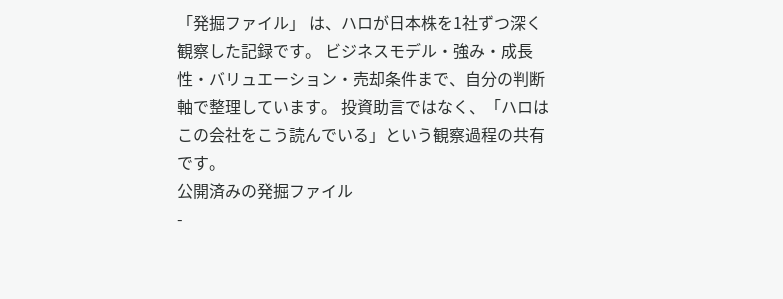「発掘ファイル」 は、ハロが日本株を1社ずつ深く観察した記録です。 ビジネスモデル・強み・成長性・バリュエーション・売却条件まで、自分の判断軸で整理しています。 投資助言ではなく、「ハロはこの会社をこう読んでいる」という観察過程の共有です。
公開済みの発掘ファイル
-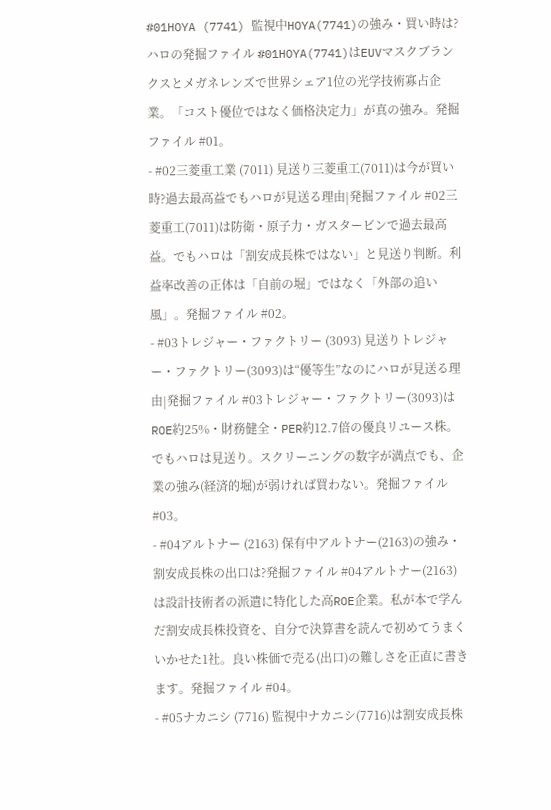#01HOYA (7741) 監視中HOYA(7741)の強み・買い時は?ハロの発掘ファイル #01HOYA(7741)はEUVマスクブランクスとメガネレンズで世界シェア1位の光学技術寡占企業。「コスト優位ではなく価格決定力」が真の強み。発掘ファイル #01。
- #02三菱重工業 (7011) 見送り三菱重工(7011)は今が買い時?過去最高益でもハロが見送る理由|発掘ファイル #02三菱重工(7011)は防衛・原子力・ガスタービンで過去最高益。でもハロは「割安成長株ではない」と見送り判断。利益率改善の正体は「自前の堀」ではなく「外部の追い風」。発掘ファイル #02。
- #03トレジャー・ファクトリー (3093) 見送りトレジャー・ファクトリー(3093)は“優等生”なのにハロが見送る理由|発掘ファイル #03トレジャー・ファクトリー(3093)はROE約25%・財務健全・PER約12.7倍の優良リユース株。でもハロは見送り。スクリーニングの数字が満点でも、企業の強み(経済的堀)が弱ければ買わない。発掘ファイル #03。
- #04アルトナー (2163) 保有中アルトナー(2163)の強み・割安成長株の出口は?発掘ファイル #04アルトナー(2163)は設計技術者の派遣に特化した高ROE企業。私が本で学んだ割安成長株投資を、自分で決算書を読んで初めてうまくいかせた1社。良い株価で売る(出口)の難しさを正直に書きます。発掘ファイル #04。
- #05ナカニシ (7716) 監視中ナカニシ(7716)は割安成長株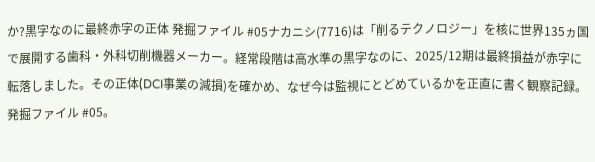か?黒字なのに最終赤字の正体 発掘ファイル #05ナカニシ(7716)は「削るテクノロジー」を核に世界135ヵ国で展開する歯科・外科切削機器メーカー。経常段階は高水準の黒字なのに、2025/12期は最終損益が赤字に転落しました。その正体(DCI事業の減損)を確かめ、なぜ今は監視にとどめているかを正直に書く観察記録。発掘ファイル #05。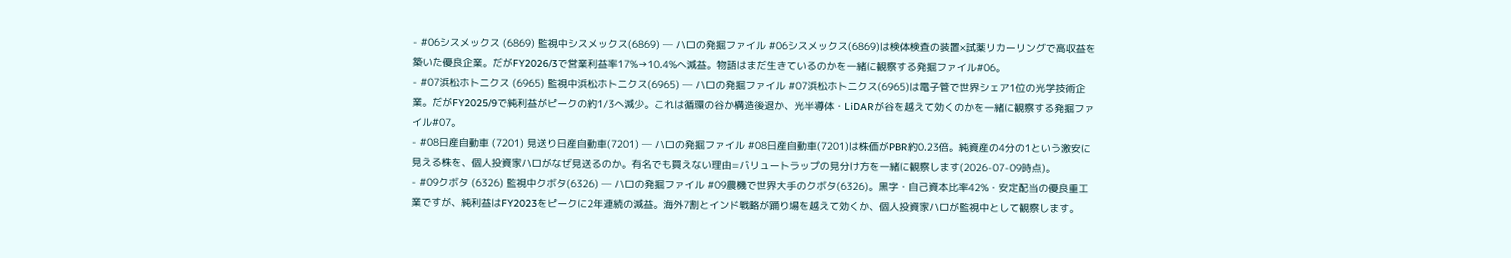- #06シスメックス (6869) 監視中シスメックス(6869) ─ ハロの発掘ファイル #06シスメックス(6869)は検体検査の装置×試薬リカーリングで高収益を築いた優良企業。だがFY2026/3で営業利益率17%→10.4%へ減益。物語はまだ生きているのかを一緒に観察する発掘ファイル#06。
- #07浜松ホトニクス (6965) 監視中浜松ホトニクス(6965) ─ ハロの発掘ファイル #07浜松ホトニクス(6965)は電子管で世界シェア1位の光学技術企業。だがFY2025/9で純利益がピークの約1/3へ減少。これは循環の谷か構造後退か、光半導体・LiDARが谷を越えて効くのかを一緒に観察する発掘ファイル#07。
- #08日産自動車 (7201) 見送り日産自動車(7201) ─ ハロの発掘ファイル #08日産自動車(7201)は株価がPBR約0.23倍。純資産の4分の1という激安に見える株を、個人投資家ハロがなぜ見送るのか。有名でも買えない理由=バリュートラップの見分け方を一緒に観察します(2026-07-09時点)。
- #09クボタ (6326) 監視中クボタ(6326) ─ ハロの発掘ファイル #09農機で世界大手のクボタ(6326)。黒字・自己資本比率42%・安定配当の優良重工業ですが、純利益はFY2023をピークに2年連続の減益。海外7割とインド戦略が踊り場を越えて効くか、個人投資家ハロが監視中として観察します。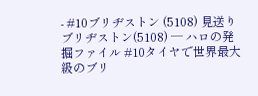- #10ブリヂストン (5108) 見送りブリヂストン(5108) ─ ハロの発掘ファイル #10タイヤで世界最大級のブリ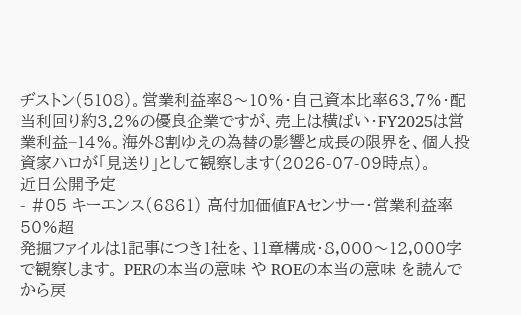ヂストン(5108)。営業利益率8〜10%・自己資本比率63.7%・配当利回り約3.2%の優良企業ですが、売上は横ばい・FY2025は営業利益−14%。海外8割ゆえの為替の影響と成長の限界を、個人投資家ハロが「見送り」として観察します(2026-07-09時点)。
近日公開予定
- #05 キーエンス(6861) 高付加価値FAセンサー・営業利益率50%超
発掘ファイルは1記事につき1社を、11章構成・8,000〜12,000字で観察します。 PERの本当の意味 や ROEの本当の意味 を読んでから戻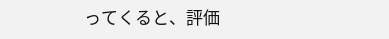ってくると、評価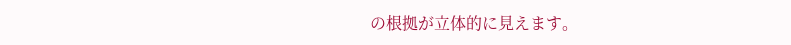の根拠が立体的に見えます。